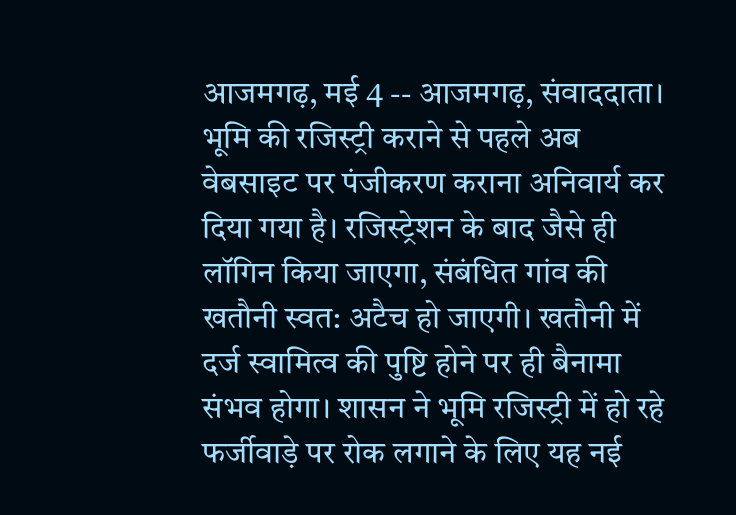आजमगढ़, मई 4 -- आजमगढ़, संवाददाता। भूमि की रजिस्ट्री कराने से पहले अब वेबसाइट पर पंजीकरण कराना अनिवार्य कर दिया गया है। रजिस्ट्रेशन के बाद जैसे ही लॉगिन किया जाएगा, संबंधित गांव की खतौनी स्वत: अटैच हो जाएगी। खतौनी में दर्ज स्वामित्व की पुष्टि होने पर ही बैनामा संभव होगा। शासन ने भूमि रजिस्ट्री में हो रहे फर्जीवाड़े पर रोक लगाने के लिए यह नई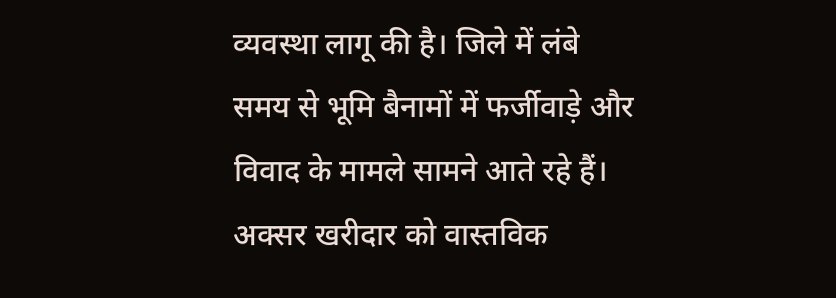व्यवस्था लागू की है। जिले में लंबे समय से भूमि बैनामों में फर्जीवाड़े और विवाद के मामले सामने आते रहे हैं। अक्सर खरीदार को वास्तविक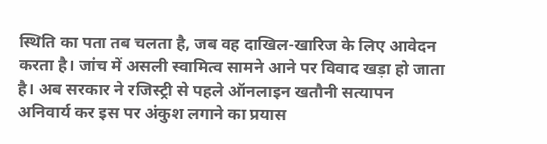स्थिति का पता तब चलता है, जब वह दाखिल-खारिज के लिए आवेदन करता है। जांच में असली स्वामित्व सामने आने पर विवाद खड़ा हो जाता है। अब सरकार ने रजिस्ट्री से पहले ऑनलाइन खतौनी सत्यापन अनिवार्य कर इस पर अंकुश लगाने का प्रयास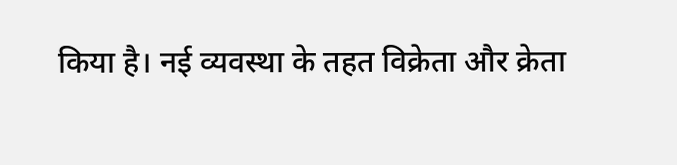किया है। नई व्यवस्था के तहत विक्रेता और क्रेता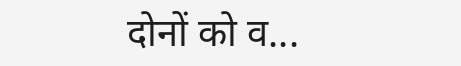दोनों को व...